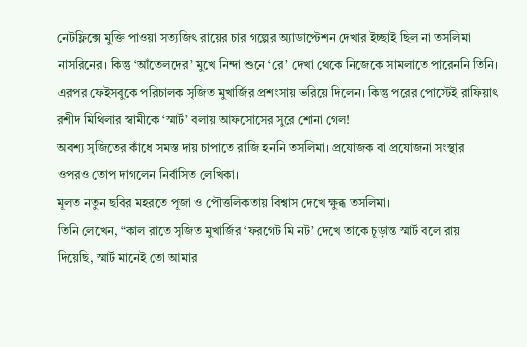নেটফ্লিক্সে মুক্তি পাওয়া সত্যজিৎ রায়ের চার গল্পের অ্যাডাপ্টেশন দেখার ইচ্ছাই ছিল না তসলিমা নাসরিনের। কিন্তু ‘আঁতেলদের’ মুখে নিন্দা শুনে ‘রে’ দেখা থেকে নিজেকে সামলাতে পারেননি তিনি।
এরপর ফেইসবুকে পরিচালক সৃজিত মুখার্জির প্রশংসায় ভরিয়ে দিলেন। কিন্তু পরের পোস্টেই রাফিয়াৎ রশীদ মিথিলার স্বামীকে ‘স্মার্ট’ বলায় আফসোসের সুরে শোনা গেল!
অবশ্য সৃজিতের কাঁধে সমস্ত দায় চাপাতে রাজি হননি তসলিমা। প্রযোজক বা প্রযোজনা সংস্থার ওপরও তোপ দাগলেন নির্বাসিত লেখিকা।
মূলত নতুন ছবির মহরতে পূজা ও পৌত্তলিকতায় বিশ্বাস দেখে ক্ষুব্ধ তসলিমা।
তিনি লেখেন, “কাল রাতে সৃজিত মুখার্জির ‘ফরগেট মি নট’ দেখে তাকে চূড়ান্ত স্মার্ট বলে রায় দিয়েছি, স্মার্ট মানেই তো আমার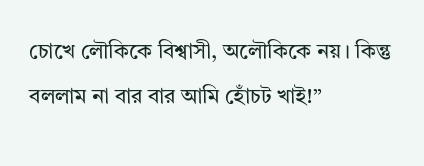চোখে লৌকিকে বিশ্বাসী, অলৌকিকে নয়। কিন্তু বললাম না বার বার আমি হোঁচট খাই!”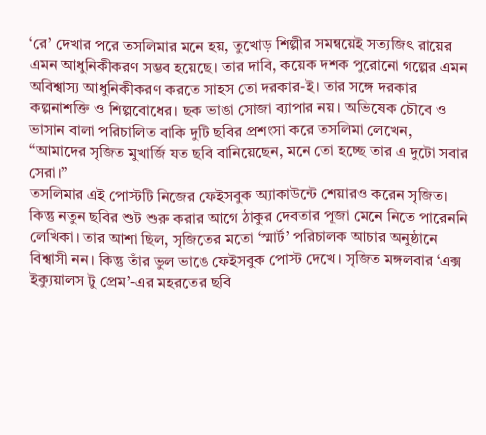‘রে’ দেখার পরে তসলিমার মনে হয়, তুখোড় শিল্পীর সমন্বয়েই সত্যজিৎ রায়ের এমন আধুনিকীকরণ সম্ভব হয়েছে। তার দাবি, কয়েক দশক পুরোনো গল্পের এমন অবিশ্বাস্য আধুনিকীকরণ করতে সাহস তো দরকার-ই। তার সঙ্গে দরকার কল্পনাশক্তি ও শিল্পবোধের। ছক ভাঙা সোজা ব্যাপার নয়। অভিষেক চৌবে ও ভাসান বালা পরিচালিত বাকি দুটি ছবির প্রশংসা করে তসলিমা লেখেন, “আমাদের সৃজিত মুখার্জি যত ছবি বানিয়েছেন, মনে তো হচ্ছে তার এ দুটো সবার সেরা।”
তসলিমার এই পোস্টটি নিজের ফেইসবুক অ্যাকাউন্টে শেয়ারও করেন সৃজিত।
কিন্তু নতুন ছবির শুট শুরু করার আগে ঠাকুর দেবতার পূজা মেনে নিতে পারেননি লেখিকা। তার আশা ছিল, সৃজিতের মতো ‘স্মার্ট’ পরিচালক আচার অনুষ্ঠানে বিশ্বাসী নন। কিন্তু তাঁর ভুল ভাঙে ফেইসবুক পোস্ট দেখে। সৃজিত মঙ্গলবার ‘এক্স ইক্যুয়ালস টু প্রেম’-এর মহরতের ছবি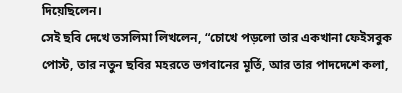দিয়েছিলেন।
সেই ছবি দেখে তসলিমা লিখলেন, “চোখে পড়লো তার একখানা ফেইসবুক পোস্ট, তার নতুন ছবির মহরতে ভগবানের মূর্তি, আর তার পাদদেশে কলা,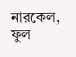নারকেল, ফুল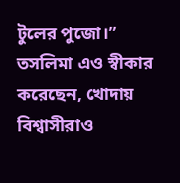টুলের পুজো।”
তসলিমা এও স্বীকার করেছেন, খোদায় বিশ্বাসীরাও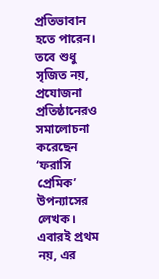প্রতিভাবান হতে পারেন। তবে শুধু সৃজিত নয়, প্রযোজনা প্রতিষ্ঠানেরও সমালোচনা করেছেন ‘ফরাসি প্রেমিক’ উপন্যাসের লেখক।
এবারই প্রথম নয়, এর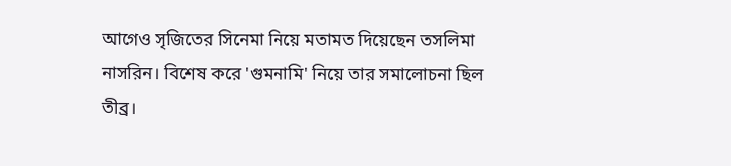আগেও সৃজিতের সিনেমা নিয়ে মতামত দিয়েছেন তসলিমা নাসরিন। বিশেষ করে 'গুমনামি' নিয়ে তার সমালোচনা ছিল তীব্র।